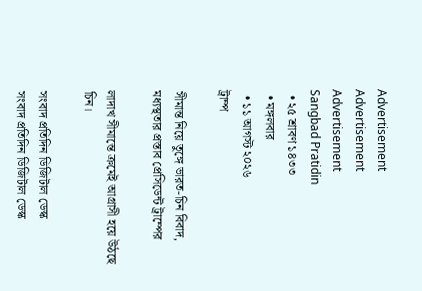Advertisement
Advertisement
Advertisement
Sangbad Pratidin
  • ২৫ শ্রাবণ ১৪৩৩
  • মঙ্গলবার
  • ১১ আগস্ট ২০২৬
ট্রাম্প

সীমান্ত নিয়ে তুঙ্গে ভারত-চিন বিবাদ, মধ্যস্থতার প্রস্তাব প্রেসিডেন্ট ট্রাম্পের

লাদাখ সীমান্তে ক্রমেই আগ্রাসী হয়ে উঠছে চিন।

সংবাদ প্রতিদিন ডিজিটাল ডেস্ক
সংবাদ প্রতিদিন ডিজিটাল ডেস্ক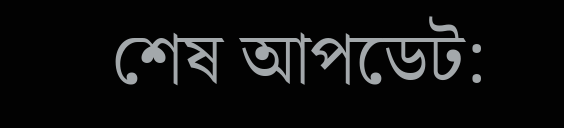শেষ আপডেট: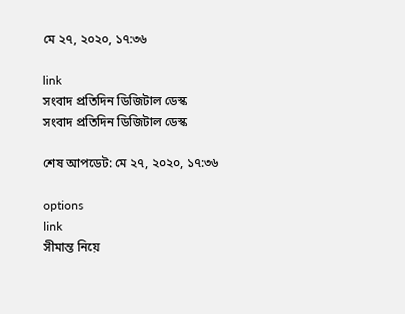মে ২৭, ২০২০, ১৭:৩৬

link
সংবাদ প্রতিদিন ডিজিটাল ডেস্ক
সংবাদ প্রতিদিন ডিজিটাল ডেস্ক

শেষ আপডেট: মে ২৭, ২০২০, ১৭:৩৬

options
link
সীমান্ত নিয়ে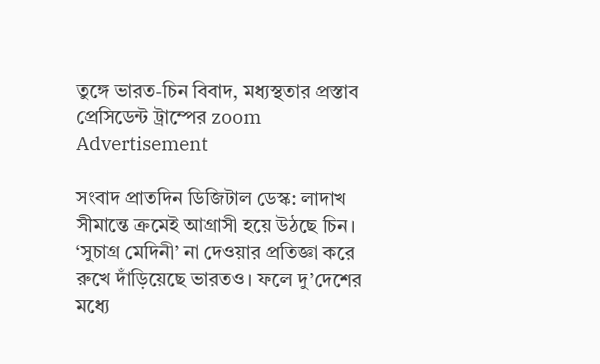তুঙ্গে ভারত-চিন বিবাদ, মধ্যস্থতার প্রস্তাব প্রেসিডেন্ট ট্রাম্পের zoom
Advertisement

সংবাদ প্রাতদিন ডিজিটাল ডেস্ক: লাদাখ সীমান্তে ক্রমেই আগ্রাসী হয়ে উঠছে চিন। ‘সুচাগ্র মেদিনী’ না দেওয়ার প্রতিজ্ঞা করে রুখে দাঁড়িয়েছে ভারতও। ফলে দু’দেশের মধ্যে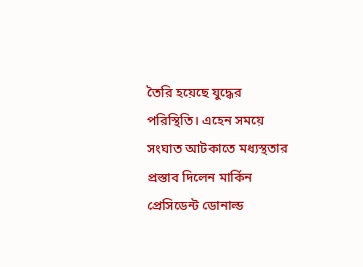তৈরি হয়েছে যুদ্ধের পরিস্থিতি। এহেন সময়ে সংঘাত আটকাতে মধ্যস্থতার প্রস্তাব দিলেন মার্কিন প্রেসিডেন্ট ডোনাল্ড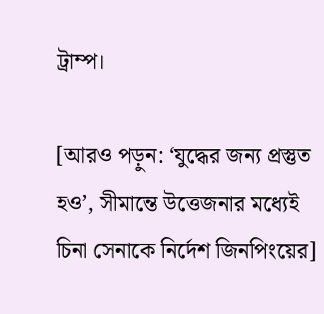ট্রাম্প।

[আরও পড়ুন: ‘যুদ্ধের জন্য প্রস্তুত হও’, সীমান্তে উত্তেজনার মধ্যেই চিনা সেনাকে নির্দেশ জিনপিংয়ের]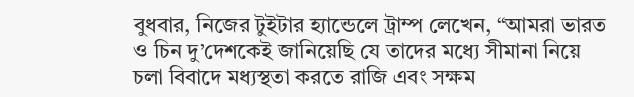বুধবার, নিজের টুইটার হ্যান্ডেলে ট্রাম্প লেখেন, “আমরা ভারত ও চিন দু’দেশকেই জানিয়েছি যে তাদের মধ্যে সীমানা নিয়ে চলা বিবাদে মধ্যস্থতা করতে রাজি এবং সক্ষম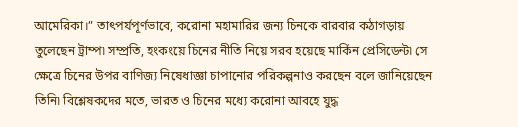আমেরিকা।” তাৎপর্যপূর্ণভাবে, করোনা মহামারির জন্য চিনকে বারবার কঠাগড়ায় তুলেছেন ট্রাম্প৷ সম্প্রতি, হংকংয়ে চিনের নীতি নিয়ে সরব হয়েছে মার্কিন প্রেসিডেন্ট৷ সে ক্ষেত্রে চিনের উপর বাণিজ্য নিষেধাজ্ঞা চাপানোর পরিকল্পনাও করছেন বলে জানিয়েছেন তিনি৷ বিশ্লেষকদের মতে, ভারত ও চিনের মধ্যে করোনা আবহে যুদ্ধ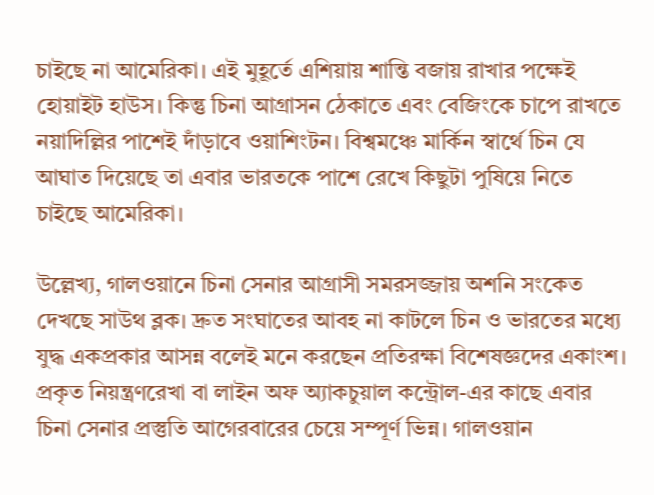চাইছে না আমেরিকা। এই মুহূর্তে এশিয়ায় শান্তি বজায় রাখার পক্ষেই হোয়াইট হাউস। কিন্তু চিনা আগ্রাসন ঠেকাতে এবং বেজিংকে চাপে রাখতে নয়াদিল্লির পাশেই দাঁড়াবে ওয়াশিংটন। বিশ্বমঞ্চে মার্কিন স্বার্থে চিন যে আঘাত দিয়েছে তা এবার ভারতকে পাশে রেখে কিছুটা পুষিয়ে নিতে চাইছে আমেরিকা।

উল্লেখ্য, গালওয়ানে চিনা সেনার আগ্রাসী সমরসজ্জায় অশনি সংকেত দেখছে সাউথ ব্লক। দ্রুত সংঘাতের আবহ না কাটলে চিন ও ভারতের মধ্যে যুদ্ধ একপ্রকার আসন্ন বলেই মনে করছেন প্রতিরক্ষা বিশেষজ্ঞদের একাংশ। প্রকৃত নিয়ন্ত্রণরেখা বা লাইন অফ অ্যাকচুয়াল কন্ট্রোল-এর কাছে এবার চিনা সেনার প্রস্তুতি আগেরবারের চেয়ে সম্পূর্ণ ভিন্ন। গালওয়ান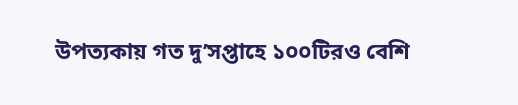উপত্যকায় গত দু’সপ্তাহে ১০০টিরও বেশি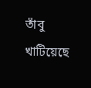তাঁবু খাটিয়েছে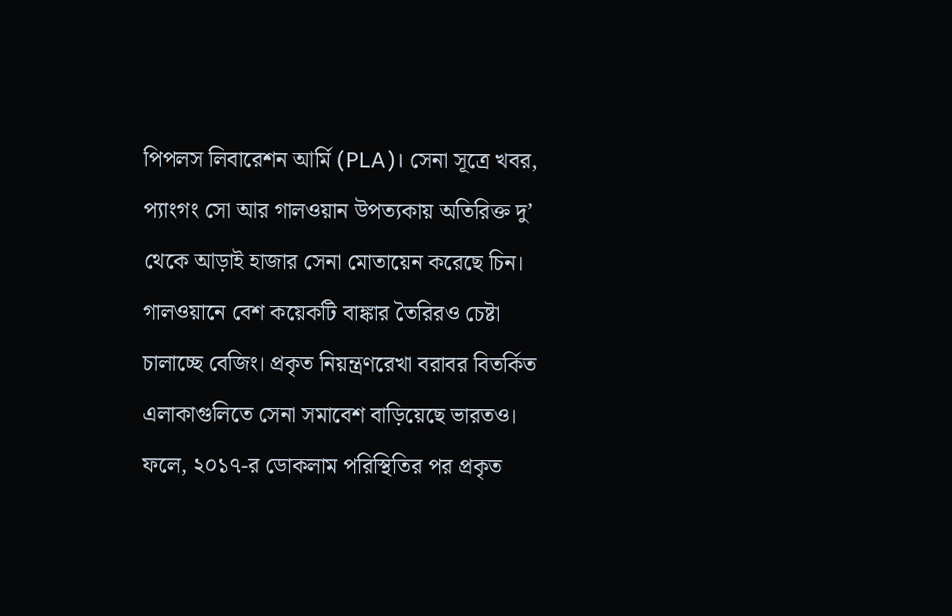পিপলস লিবারেশন আর্মি (PLA)। সেনা সূত্রে খবর, প্যাংগং সো আর গালওয়ান উপত্যকায় অতিরিক্ত দু’ থেকে আড়াই হাজার সেনা মোতায়েন করেছে চিন। গালওয়ানে বেশ কয়েকটি বাঙ্কার তৈরিরও চেষ্টা চালাচ্ছে বেজিং। প্রকৃত নিয়ন্ত্রণরেখা বরাবর বিতর্কিত এলাকাগুলিতে সেনা সমাবেশ বাড়িয়েছে ভারতও। ফলে, ২০১৭-র ডোকলাম পরিস্থিতির পর প্রকৃত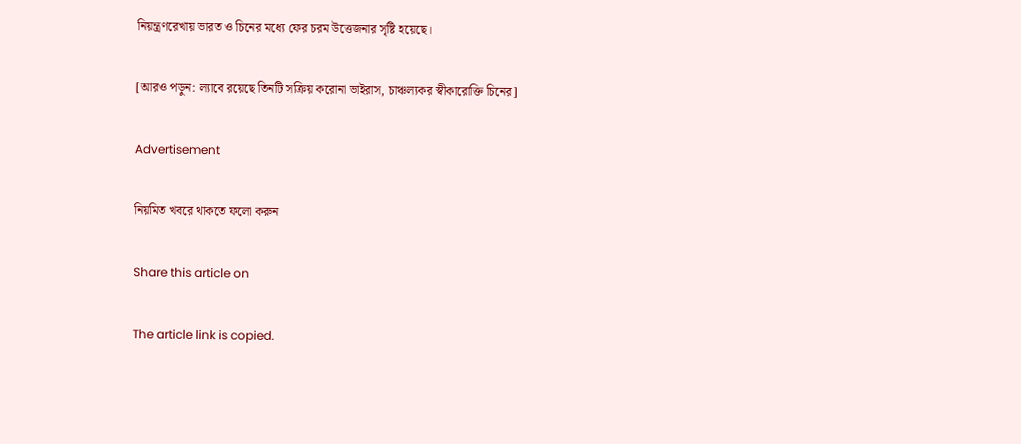নিয়ন্ত্রণরেখায় ভারত ও চিনের মধ্যে ফের চরম উত্তেজনার সৃষ্টি হয়েছে।

[আরও পড়ুন: ল্যাবে রয়েছে তিনটি সক্রিয় করোনা ভাইরাস, চাঞ্চল্যকর স্বীকারোক্তি চিনের]

Advertisement

নিয়মিত খবরে থাকতে ফলো করুন

Share this article on

The article link is copied.